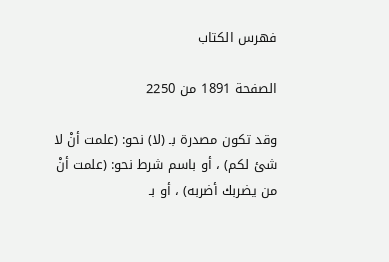فهرس الكتاب

الصفحة 1891 من 2250

وقد تكون مصدرة بـ (لا) نحو: (علمت أنْ لا شئ لكم) ، أو باسم شرط نحو: (علمت أنْ من يضربك أضربه) ، أو بـ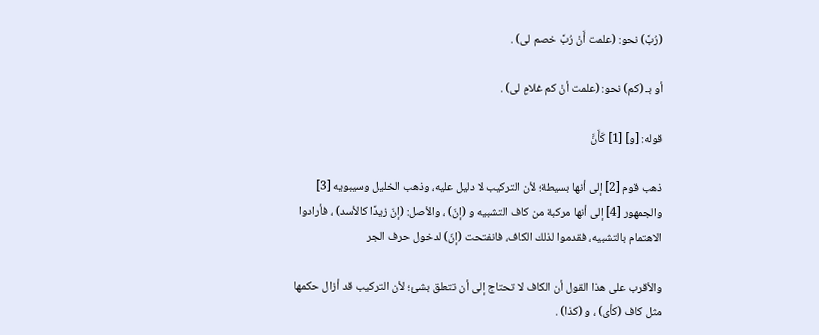(رُبَّ) نحو: (علمت أَنْ رُبَّ خصم لى) .

أو بـ (كم) نحو: (علمت أنْ كم غلامٍ لى) .

قوله: [و] [1] كَأَنَّ

ذهب قوم [2] إلى أنها بسيطة؛ لأن التركيب لا دليل عليه، وذهب الخليل وسيبويه [3] والجمهور [4] إلى أنها مركبة من كاف التشبيه و (إنّ) ، والأصل: (إنّ زيدًا كالأسد) ، فأرادوا الاهتمام بالتشبيه، فقدموا لذلك الكاف، فانفتحت (إنّ) لدخول حرف الجر

والأقرب على هذا القول أن الكاف لا تحتاج إلى أن تتعلق بشئ؛ لأن التركيب قد أزال حكمها مثل كاف (كأى) ، و (كذا) .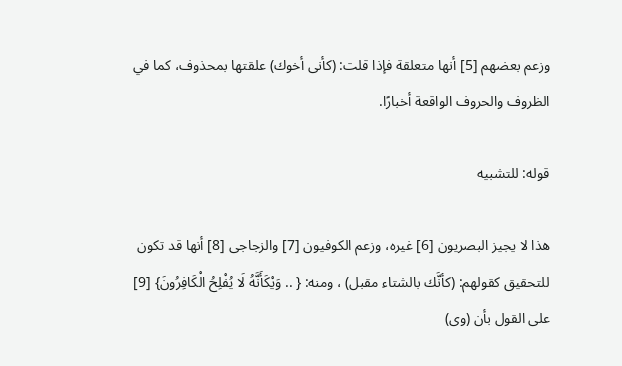وزعم بعضهم [5] أنها متعلقة فإذا قلت: (كأنى أخوك) علقتها بمحذوف، كما في الظروف والحروف الواقعة أخبارًا.

قوله: للتشبيه

هذا لا يجيز البصريون [6] غيره، وزعم الكوفيون [7] والزجاجى [8] أنها قد تكون للتحقيق كقولهم: (كأنَّك بالشتاء مقبل) ، ومنه: { .. وَيْكَأَنَّهُ لَا يُفْلِحُ الْكَافِرُونَ} [9] على القول بأن (وى)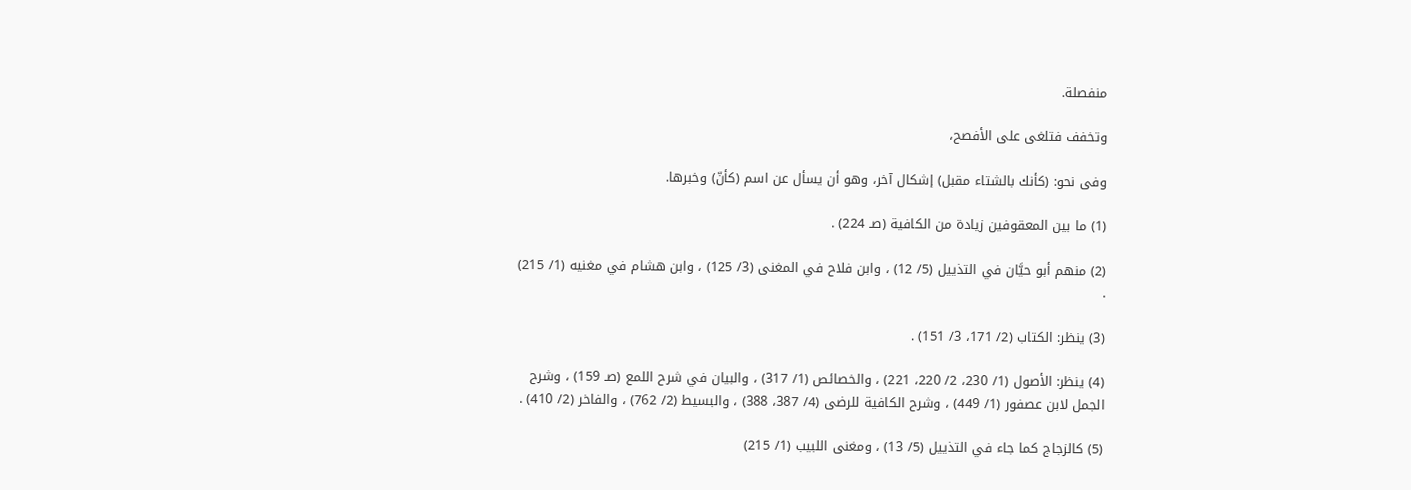منفصلة.

وتخفف فتلغى على الأفصح،

وفى نحو: (كأنك بالشتاء مقبل) إشكال آخر، وهو أن يسأل عن اسم (كأنّ) وخبرها.

(1) ما بين المعقوفين زيادة من الكافية (صـ 224) .

(2) منهم أبو حيَّان في التذييل (5/ 12) ، وابن فلاح في المغنى (3/ 125) ، وابن هشام في مغنيه (1/ 215) .

(3) ينظر: الكتاب (2/ 171، 3/ 151) .

(4) ينظر: الأصول (1/ 230، 2/ 220، 221) ، والخصائص (1/ 317) ، والبيان في شرح اللمع (صـ 159) ، وشرح الجمل لابن عصفور (1/ 449) ، وشرح الكافية للرضى (4/ 387، 388) ، والبسيط (2/ 762) ، والفاخر (2/ 410) .

(5) كالزجاج كما جاء في التذييل (5/ 13) ، ومغنى اللبيب (1/ 215)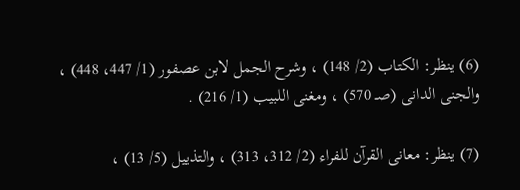(6) ينظر: الكتاب (2/ 148) ، وشرح الجمل لابن عصفور (1/ 447، 448) ، والجنى الدانى (صـ 570) ، ومغنى اللبيب (1/ 216) .

(7) ينظر: معانى القرآن للفراء (2/ 312، 313) ، والتذييل (5/ 13) ،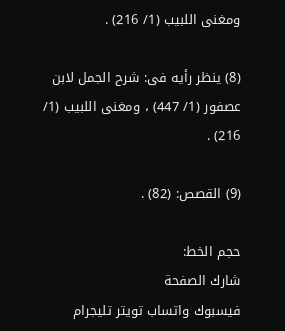ومغنى اللبيب (1/ 216) .

(8) ينظر رأيه فى: شرح الجمل لابن عصفور (1/ 447) ، ومغنى اللبيب (1/ 216) .

(9) القصص: (82) .

حجم الخط:
شارك الصفحة
فيسبوك واتساب تويتر تليجرام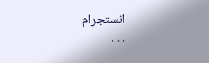انستجرام
. . .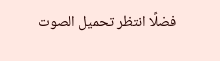فضلًا انتظر تحميل الصوت